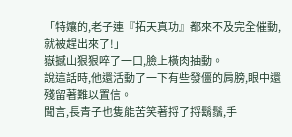「特孃的,老子連『拓天真功』都來不及完全催動,就被趕出來了!」
嶽撼山狠狠啐了一口,臉上橫肉抽動。
說這話時,他還活動了一下有些發僵的肩膀,眼中還殘留著難以置信。
聞言,長青子也隻能苦笑著捋了捋鬍鬚,手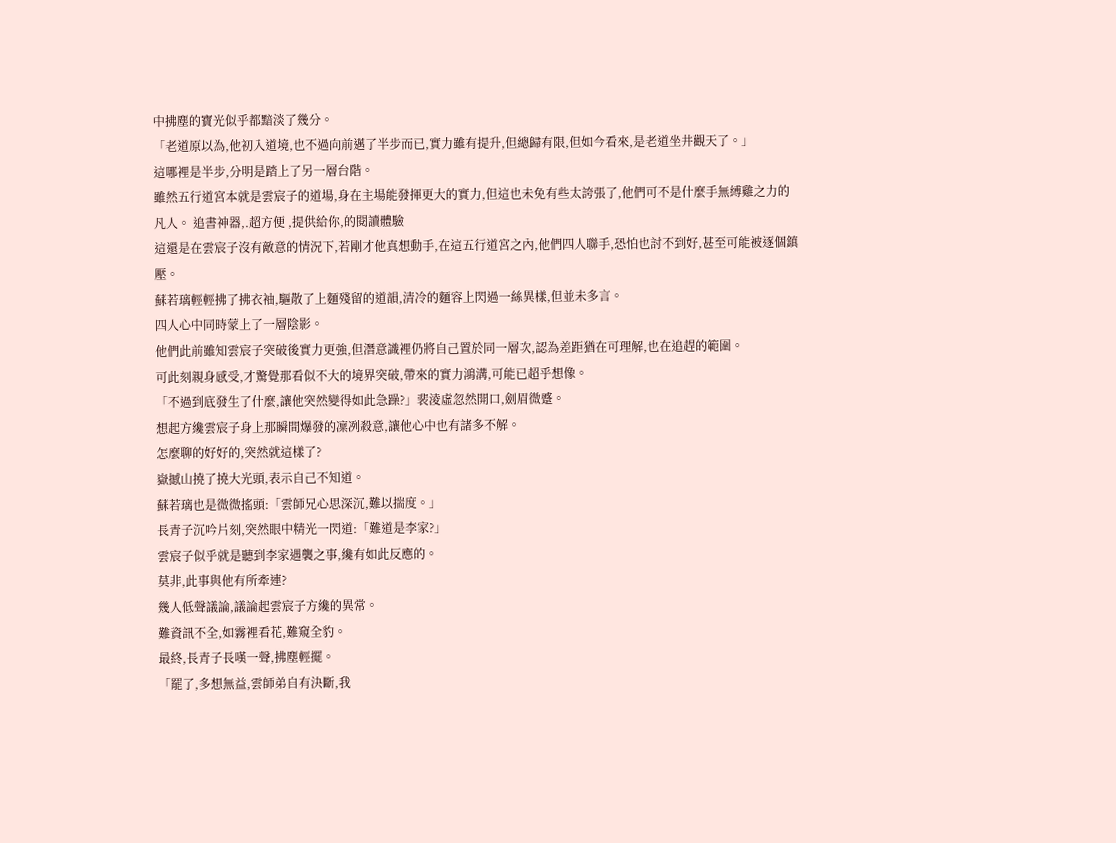中拂塵的寶光似乎都黯淡了幾分。
「老道原以為,他初入道境,也不過向前邁了半步而已,實力雖有提升,但總歸有限,但如今看來,是老道坐井觀天了。」
這哪裡是半步,分明是踏上了另一層台階。
雖然五行道宮本就是雲宸子的道場,身在主場能發揮更大的實力,但這也未免有些太誇張了,他們可不是什麼手無縛雞之力的凡人。 追書神器,.超方便 ,提供給你,的閱讀體驗
這還是在雲宸子沒有敵意的情況下,若剛才他真想動手,在這五行道宮之內,他們四人聯手,恐怕也討不到好,甚至可能被逐個鎮壓。
蘇若璃輕輕拂了拂衣袖,驅散了上麵殘留的道韻,清冷的麵容上閃過一絲異樣,但並未多言。
四人心中同時蒙上了一層陰影。
他們此前雖知雲宸子突破後實力更強,但潛意識裡仍將自己置於同一層次,認為差距猶在可理解,也在追趕的範圍。
可此刻親身感受,才驚覺那看似不大的境界突破,帶來的實力鴻溝,可能已超乎想像。
「不過到底發生了什麼,讓他突然變得如此急躁?」裴淩虛忽然開口,劍眉微蹙。
想起方纔雲宸子身上那瞬間爆發的凜冽殺意,讓他心中也有諸多不解。
怎麼聊的好好的,突然就這樣了?
嶽撼山撓了撓大光頭,表示自己不知道。
蘇若璃也是微微搖頭:「雲師兄心思深沉,難以揣度。」
長青子沉吟片刻,突然眼中精光一閃道:「難道是李家?」
雲宸子似乎就是聽到李家遇襲之事,纔有如此反應的。
莫非,此事與他有所牽連?
幾人低聲議論,議論起雲宸子方纔的異常。
難資訊不全,如霧裡看花,難窺全豹。
最終,長青子長嘆一聲,拂塵輕擺。
「罷了,多想無益,雲師弟自有決斷,我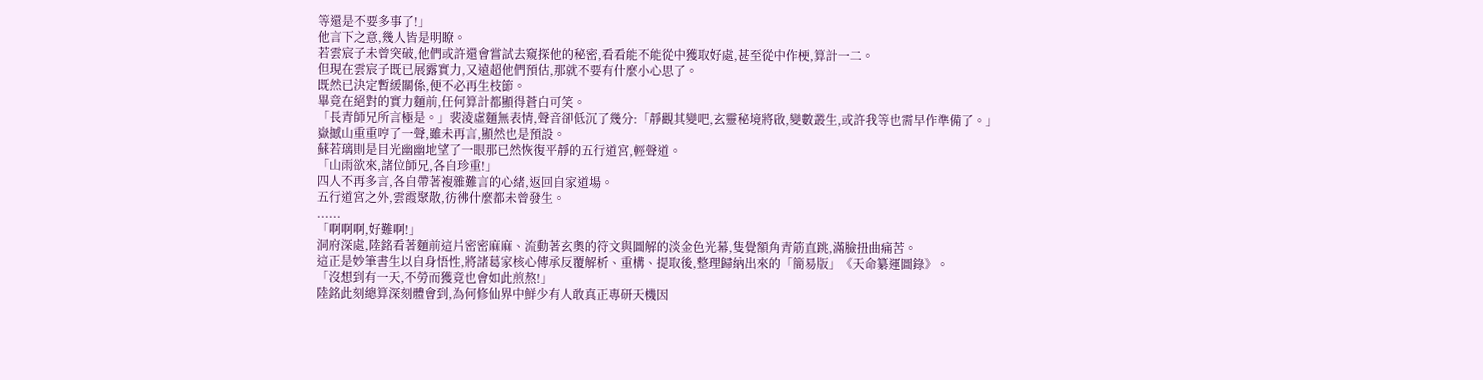等還是不要多事了!」
他言下之意,幾人皆是明瞭。
若雲宸子未曾突破,他們或許還會嘗試去窺探他的秘密,看看能不能從中獲取好處,甚至從中作梗,算計一二。
但現在雲宸子既已展露實力,又遠超他們預估,那就不要有什麼小心思了。
既然已決定暫緩關係,便不必再生枝節。
畢竟在絕對的實力麵前,任何算計都顯得蒼白可笑。
「長青師兄所言極是。」裴淩虛麵無表情,聲音卻低沉了幾分:「靜觀其變吧,玄靈秘境將啟,變數叢生,或許我等也需早作準備了。」
嶽撼山重重哼了一聲,雖未再言,顯然也是預設。
蘇若璃則是目光幽幽地望了一眼那已然恢復平靜的五行道宮,輕聲道。
「山雨欲來,諸位師兄,各自珍重!」
四人不再多言,各自帶著複雜難言的心緒,返回自家道場。
五行道宮之外,雲霞聚散,彷彿什麼都未曾發生。
......
「啊啊啊,好難啊!」
洞府深處,陸銘看著麵前這片密密麻麻、流動著玄奧的符文與圖解的淡金色光幕,隻覺額角青筋直跳,滿臉扭曲痛苦。
這正是妙筆書生以自身悟性,將諸葛家核心傳承反覆解析、重構、提取後,整理歸納出來的「簡易版」《天命纂運圖錄》。
「沒想到有一天,不勞而獲竟也會如此煎熬!」
陸銘此刻總算深刻體會到,為何修仙界中鮮少有人敢真正專研天機因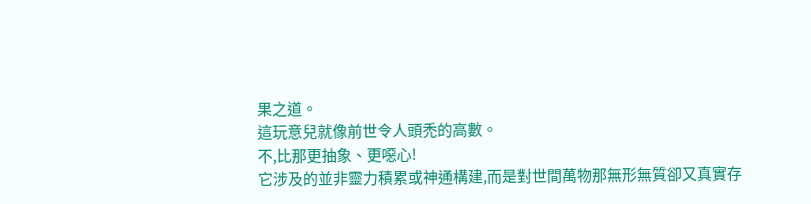果之道。
這玩意兒就像前世令人頭禿的高數。
不,比那更抽象、更噁心!
它涉及的並非靈力積累或神通構建,而是對世間萬物那無形無質卻又真實存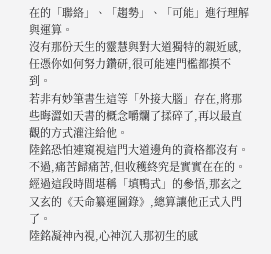在的「聯絡」、「趨勢」、「可能」進行理解與運算。
沒有那份天生的靈慧與對大道獨特的親近感,任憑你如何努力鑽研,很可能連門檻都摸不到。
若非有妙筆書生這等「外接大腦」存在,將那些晦澀如天書的概念嚼爛了揉碎了,再以最直觀的方式灌注給他。
陸銘恐怕連窺視這門大道邊角的資格都沒有。
不過,痛苦歸痛苦,但收穫終究是實實在在的。
經過這段時間堪稱「填鴨式」的參悟,那玄之又玄的《天命纂運圖錄》,總算讓他正式入門了。
陸銘凝神內視,心神沉入那初生的感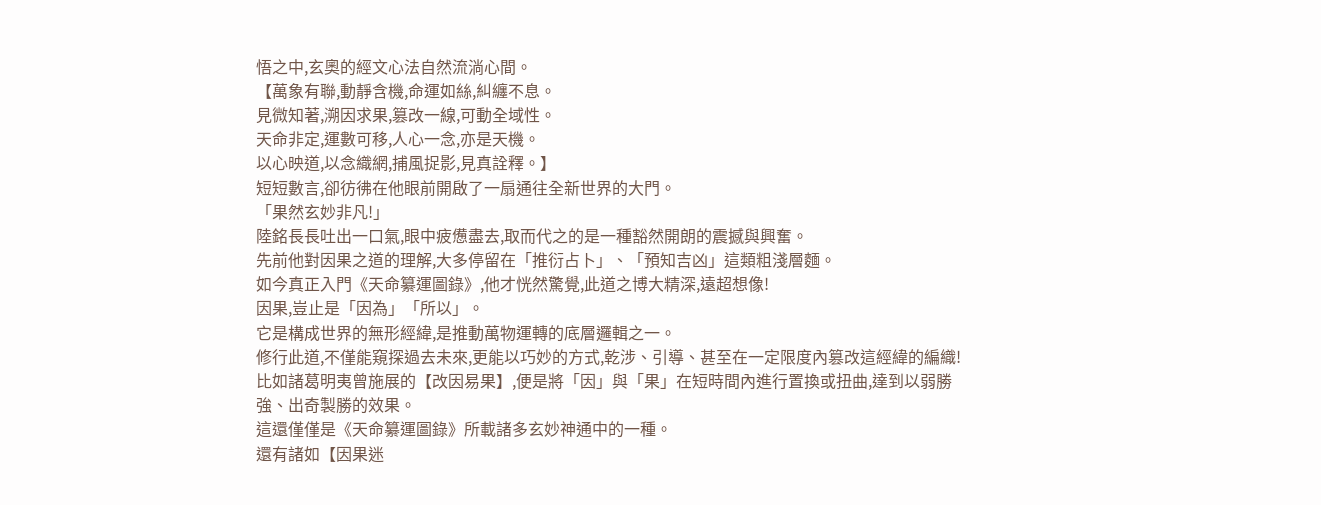悟之中,玄奧的經文心法自然流淌心間。
【萬象有聯,動靜含機,命運如絲,糾纏不息。
見微知著,溯因求果,篡改一線,可動全域性。
天命非定,運數可移,人心一念,亦是天機。
以心映道,以念織網,捕風捉影,見真詮釋。】
短短數言,卻彷彿在他眼前開啟了一扇通往全新世界的大門。
「果然玄妙非凡!」
陸銘長長吐出一口氣,眼中疲憊盡去,取而代之的是一種豁然開朗的震撼與興奮。
先前他對因果之道的理解,大多停留在「推衍占卜」、「預知吉凶」這類粗淺層麵。
如今真正入門《天命纂運圖錄》,他才恍然驚覺,此道之博大精深,遠超想像!
因果,豈止是「因為」「所以」。
它是構成世界的無形經緯,是推動萬物運轉的底層邏輯之一。
修行此道,不僅能窺探過去未來,更能以巧妙的方式,乾涉、引導、甚至在一定限度內篡改這經緯的編織!
比如諸葛明夷曾施展的【改因易果】,便是將「因」與「果」在短時間內進行置換或扭曲,達到以弱勝強、出奇製勝的效果。
這還僅僅是《天命纂運圖錄》所載諸多玄妙神通中的一種。
還有諸如【因果迷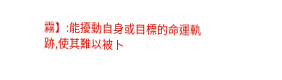霧】:能擾動自身或目標的命運軌跡,使其難以被卜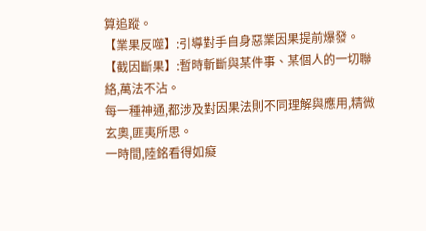算追蹤。
【業果反噬】:引導對手自身惡業因果提前爆發。
【截因斷果】:暫時斬斷與某件事、某個人的一切聯絡,萬法不沾。
每一種神通,都涉及對因果法則不同理解與應用,精微玄奧,匪夷所思。
一時間,陸銘看得如癡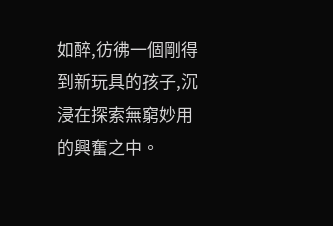如醉,彷彿一個剛得到新玩具的孩子,沉浸在探索無窮妙用的興奮之中。